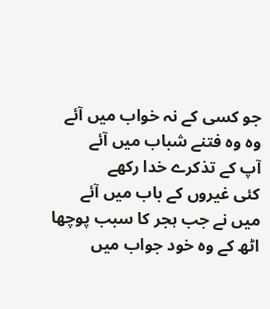جو کسی کے نہ خواب میں آئے
وہ وہ فتنے شباب میں آئے
آپ کے تذکرے خدا رکھے
کئی غیروں کے باب میں آئے
میں نے جب ہجر کا سبب پوچھا
اٹھ کے وہ خود جواب میں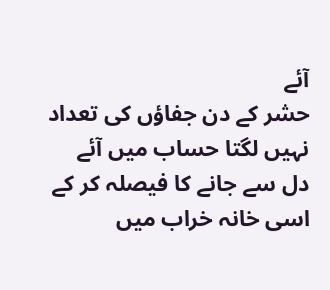آئے
حشر کے دن جفاؤں کی تعداد
نہیں لگتا حساب میں آئے
دل سے جانے کا فیصلہ کر کے
اسی خانہ خراب میں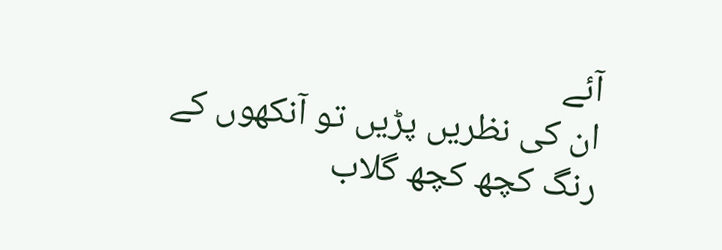آئے
ان کی نظریں پڑیں تو آنکھوں کے
رنگ کچھ کچھ گلاب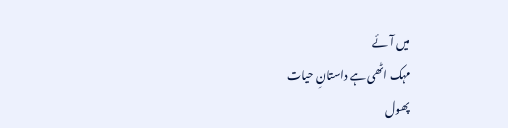میں آئے
مہک اٹھی ہے داستانِ حیات
پھول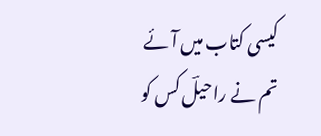کیسی کتاب میں آئے
تم نے راحیلؔ کس کو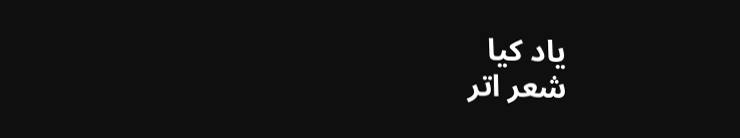یاد کیا
شعر اتر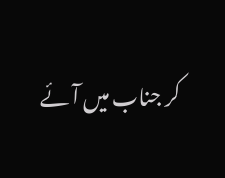کر جناب میں آئے